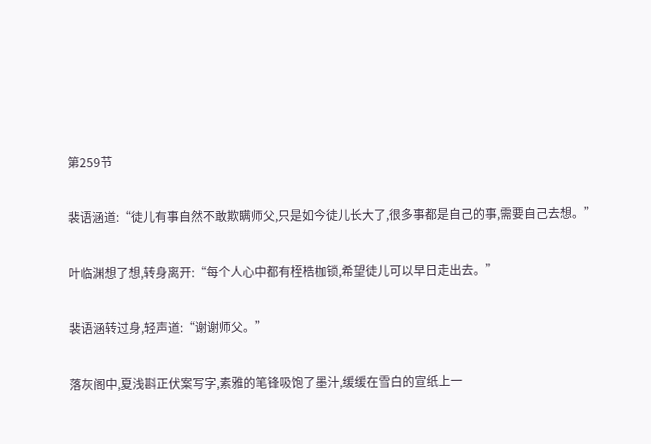第259节

裴语涵道:“徒儿有事自然不敢欺瞒师父,只是如今徒儿长大了,很多事都是自己的事,需要自己去想。”

叶临渊想了想,转身离开:“每个人心中都有桎梏枷锁,希望徒儿可以早日走出去。”

裴语涵转过身,轻声道:“谢谢师父。”

落灰阁中,夏浅斟正伏案写字,素雅的笔锋吸饱了墨汁,缓缓在雪白的宣纸上一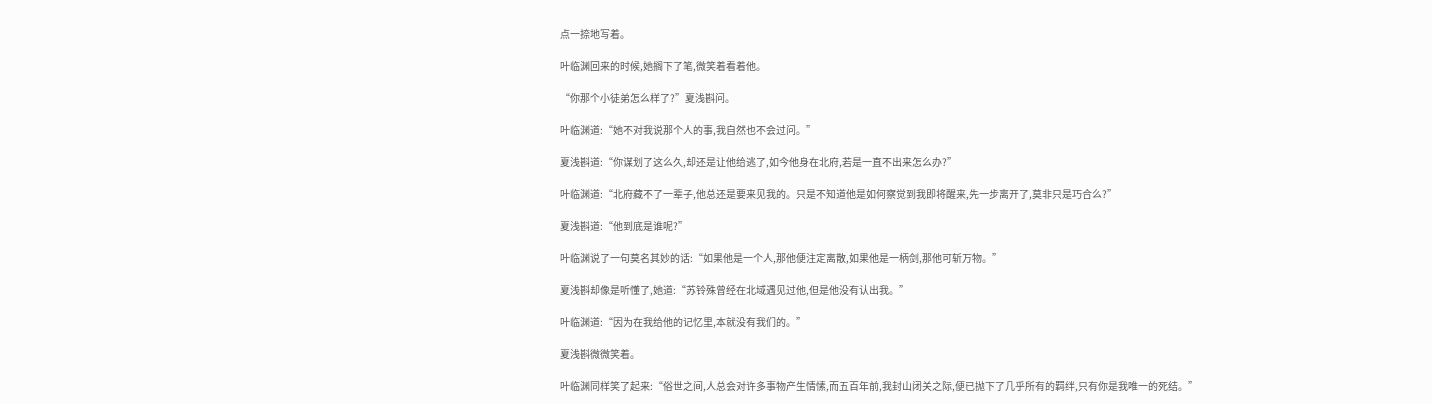点一捺地写着。

叶临渊回来的时候,她搁下了笔,微笑着看着他。

“你那个小徒弟怎么样了?”夏浅斟问。

叶临渊道:“她不对我说那个人的事,我自然也不会过问。”

夏浅斟道:“你谋划了这么久,却还是让他给逃了,如今他身在北府,若是一直不出来怎么办?”

叶临渊道:“北府藏不了一辈子,他总还是要来见我的。只是不知道他是如何察觉到我即将醒来,先一步离开了,莫非只是巧合么?”

夏浅斟道:“他到底是谁呢?”

叶临渊说了一句莫名其妙的话:“如果他是一个人,那他便注定离散,如果他是一柄剑,那他可斩万物。”

夏浅斟却像是听懂了,她道:“苏铃殊曾经在北域遇见过他,但是他没有认出我。”

叶临渊道:“因为在我给他的记忆里,本就没有我们的。”

夏浅斟微微笑着。

叶临渊同样笑了起来:“俗世之间,人总会对许多事物产生情愫,而五百年前,我封山闭关之际,便已抛下了几乎所有的羁绊,只有你是我唯一的死结。”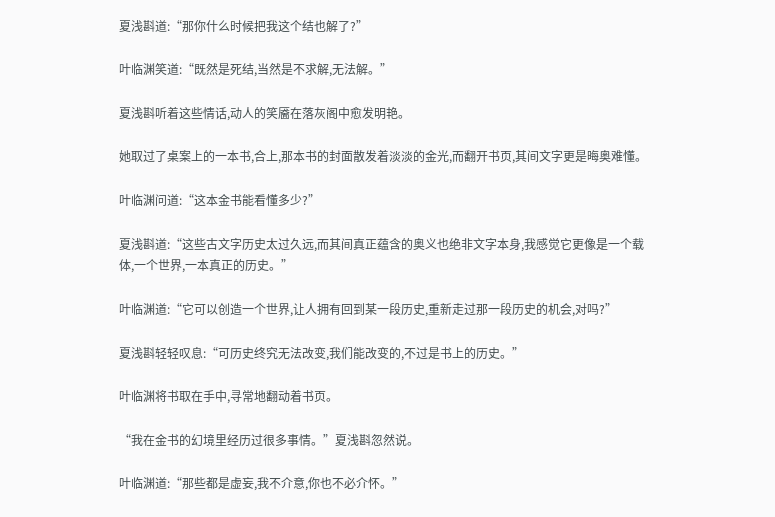夏浅斟道:“那你什么时候把我这个结也解了?”

叶临渊笑道:“既然是死结,当然是不求解,无法解。”

夏浅斟听着这些情话,动人的笑靥在落灰阁中愈发明艳。

她取过了桌案上的一本书,合上,那本书的封面散发着淡淡的金光,而翻开书页,其间文字更是晦奥难懂。

叶临渊问道:“这本金书能看懂多少?”

夏浅斟道:“这些古文字历史太过久远,而其间真正蕴含的奥义也绝非文字本身,我感觉它更像是一个载体,一个世界,一本真正的历史。”

叶临渊道:“它可以创造一个世界,让人拥有回到某一段历史,重新走过那一段历史的机会,对吗?”

夏浅斟轻轻叹息:“可历史终究无法改变,我们能改变的,不过是书上的历史。”

叶临渊将书取在手中,寻常地翻动着书页。

“我在金书的幻境里经历过很多事情。”夏浅斟忽然说。

叶临渊道:“那些都是虚妄,我不介意,你也不必介怀。”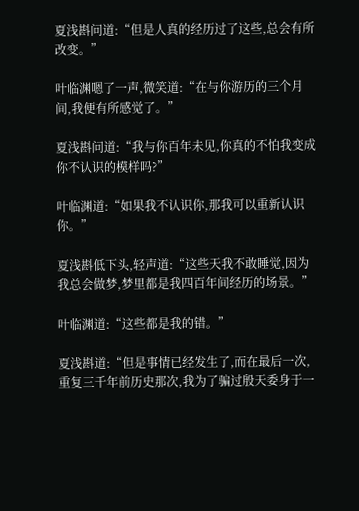夏浅斟问道:“但是人真的经历过了这些,总会有所改变。”

叶临渊嗯了一声,微笑道:“在与你游历的三个月间,我便有所感觉了。”

夏浅斟问道:“我与你百年未见,你真的不怕我变成你不认识的模样吗?”

叶临渊道:“如果我不认识你,那我可以重新认识你。”

夏浅斟低下头,轻声道:“这些天我不敢睡觉,因为我总会做梦,梦里都是我四百年间经历的场景。”

叶临渊道:“这些都是我的错。”

夏浅斟道:“但是事情已经发生了,而在最后一次,重复三千年前历史那次,我为了骗过殷天委身于一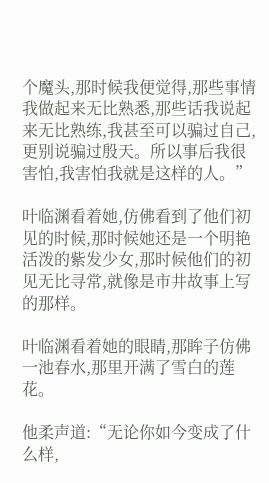个魔头,那时候我便觉得,那些事情我做起来无比熟悉,那些话我说起来无比熟练,我甚至可以骗过自己,更别说骗过殷天。所以事后我很害怕,我害怕我就是这样的人。”

叶临渊看着她,仿佛看到了他们初见的时候,那时候她还是一个明艳活泼的紫发少女,那时候他们的初见无比寻常,就像是市井故事上写的那样。

叶临渊看着她的眼睛,那眸子仿佛一池春水,那里开满了雪白的莲花。

他柔声道:“无论你如今变成了什么样,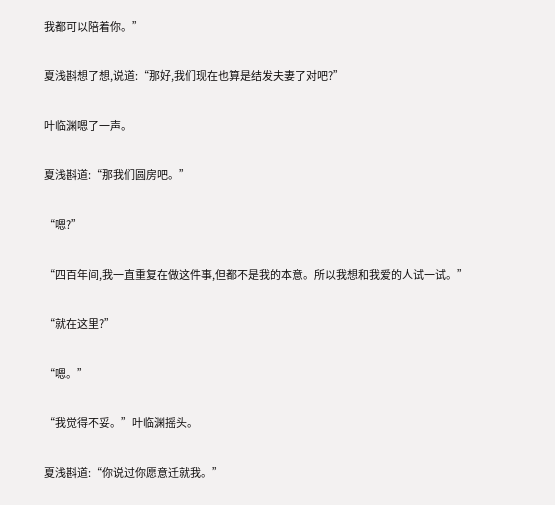我都可以陪着你。”

夏浅斟想了想,说道:“那好,我们现在也算是结发夫妻了对吧?”

叶临渊嗯了一声。

夏浅斟道:“那我们圆房吧。”

“嗯?”

“四百年间,我一直重复在做这件事,但都不是我的本意。所以我想和我爱的人试一试。”

“就在这里?”

“嗯。”

“我觉得不妥。”叶临渊摇头。

夏浅斟道:“你说过你愿意迁就我。”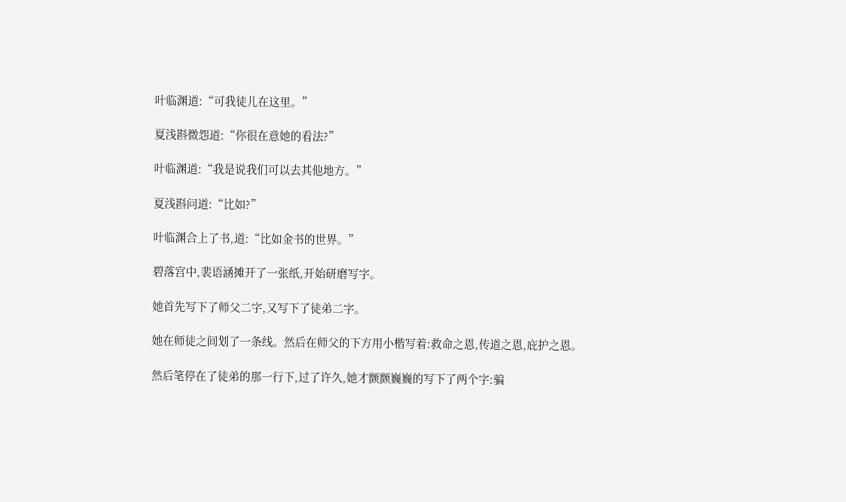叶临渊道:“可我徒儿在这里。”

夏浅斟微怨道:“你很在意她的看法?”

叶临渊道:“我是说我们可以去其他地方。”

夏浅斟问道:“比如?”

叶临渊合上了书,道:“比如金书的世界。”

碧落宫中,裴语涵摊开了一张纸,开始研磨写字。

她首先写下了师父二字,又写下了徒弟二字。

她在师徒之间划了一条线。然后在师父的下方用小楷写着:救命之恩,传道之恩,庇护之恩。

然后笔停在了徒弟的那一行下,过了许久,她才颤颤巍巍的写下了两个字:骗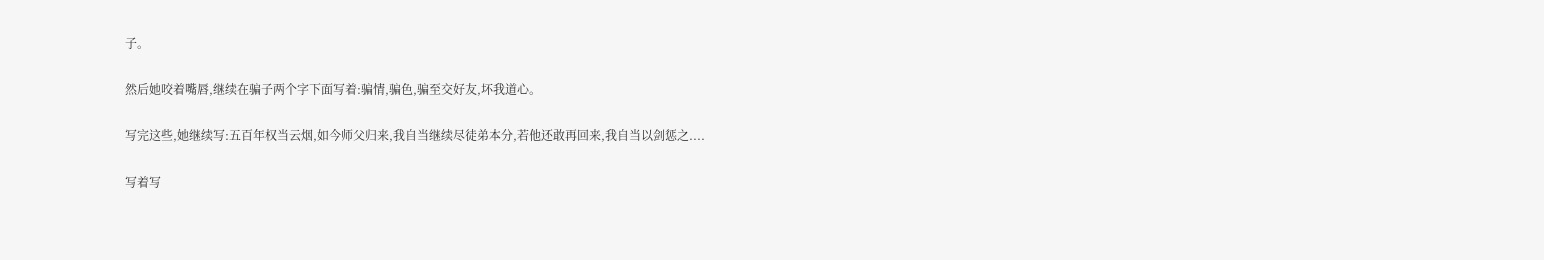子。

然后她咬着嘴唇,继续在骗子两个字下面写着:骗情,骗色,骗至交好友,坏我道心。

写完这些,她继续写:五百年权当云烟,如今师父归来,我自当继续尽徒弟本分,若他还敢再回来,我自当以剑惩之....

写着写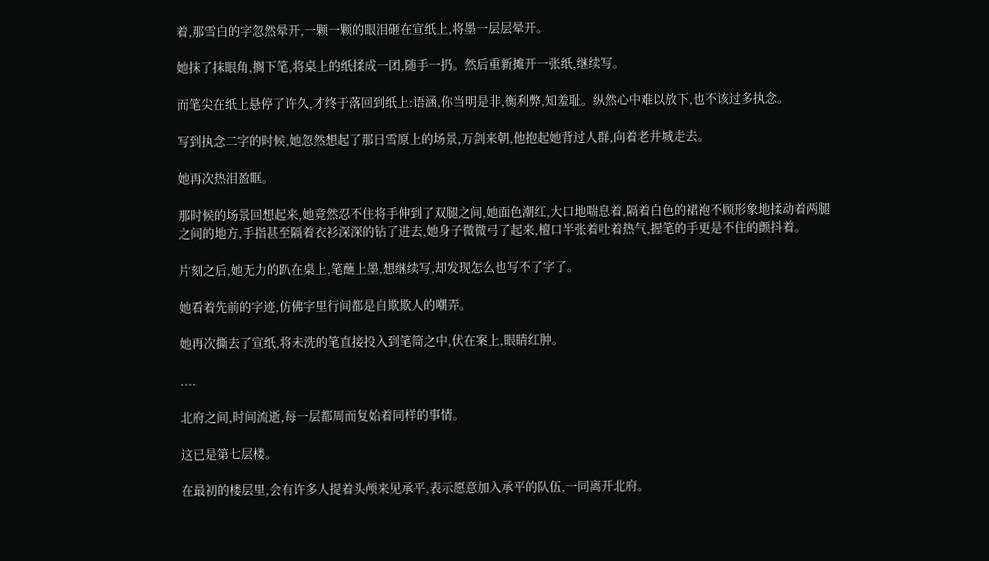着,那雪白的字忽然晕开,一颗一颗的眼泪砸在宣纸上,将墨一层层晕开。

她抹了抹眼角,搁下笔,将桌上的纸揉成一团,随手一扔。然后重新摊开一张纸,继续写。

而笔尖在纸上悬停了许久,才终于落回到纸上:语涵,你当明是非,衡利弊,知羞耻。纵然心中难以放下,也不该过多执念。

写到执念二字的时候,她忽然想起了那日雪原上的场景,万剑来朝,他抱起她背过人群,向着老井城走去。

她再次热泪盈眶。

那时候的场景回想起来,她竟然忍不住将手伸到了双腿之间,她面色潮红,大口地喘息着,隔着白色的裙袍不顾形象地揉动着两腿之间的地方,手指甚至隔着衣衫深深的钻了进去,她身子微微弓了起来,檀口半张着吐着热气,握笔的手更是不住的颤抖着。

片刻之后,她无力的趴在桌上,笔蘸上墨,想继续写,却发现怎么也写不了字了。

她看着先前的字迹,仿佛字里行间都是自欺欺人的嘲弄。

她再次撕去了宣纸,将未洗的笔直接投入到笔筒之中,伏在案上,眼睛红肿。

....

北府之间,时间流逝,每一层都周而复始着同样的事情。

这已是第七层楼。

在最初的楼层里,会有许多人提着头颅来见承平,表示愿意加入承平的队伍,一同离开北府。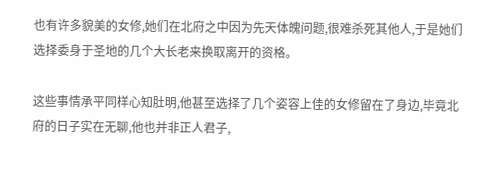也有许多貌美的女修,她们在北府之中因为先天体魄问题,很难杀死其他人,于是她们选择委身于圣地的几个大长老来换取离开的资格。

这些事情承平同样心知肚明,他甚至选择了几个姿容上佳的女修留在了身边,毕竟北府的日子实在无聊,他也并非正人君子,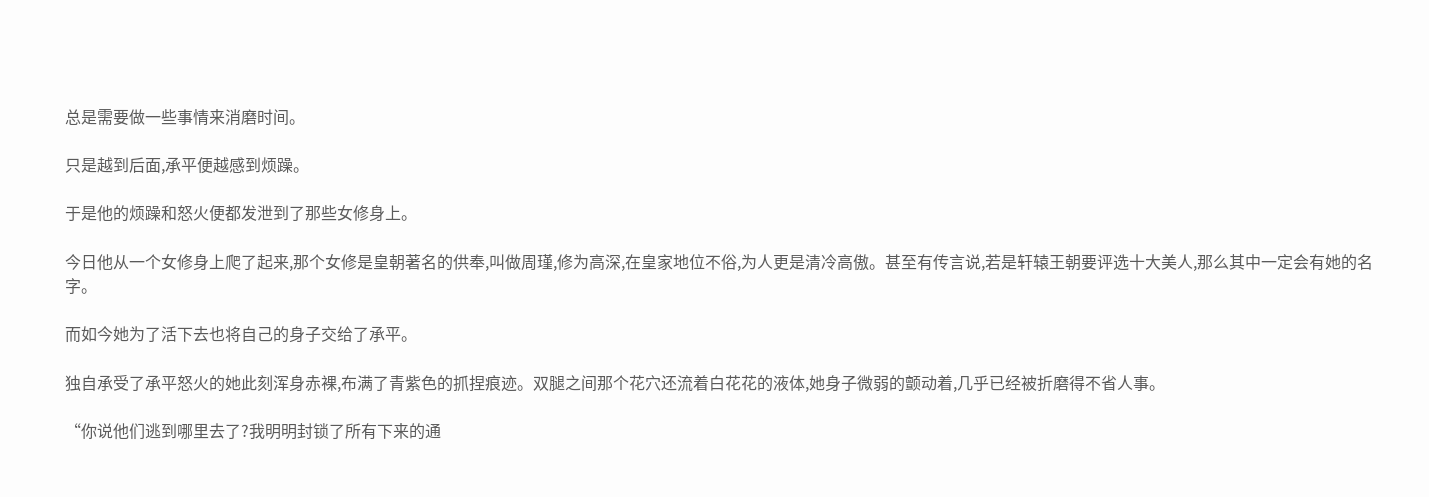总是需要做一些事情来消磨时间。

只是越到后面,承平便越感到烦躁。

于是他的烦躁和怒火便都发泄到了那些女修身上。

今日他从一个女修身上爬了起来,那个女修是皇朝著名的供奉,叫做周瑾,修为高深,在皇家地位不俗,为人更是清冷高傲。甚至有传言说,若是轩辕王朝要评选十大美人,那么其中一定会有她的名字。

而如今她为了活下去也将自己的身子交给了承平。

独自承受了承平怒火的她此刻浑身赤裸,布满了青紫色的抓捏痕迹。双腿之间那个花穴还流着白花花的液体,她身子微弱的颤动着,几乎已经被折磨得不省人事。

“你说他们逃到哪里去了?我明明封锁了所有下来的通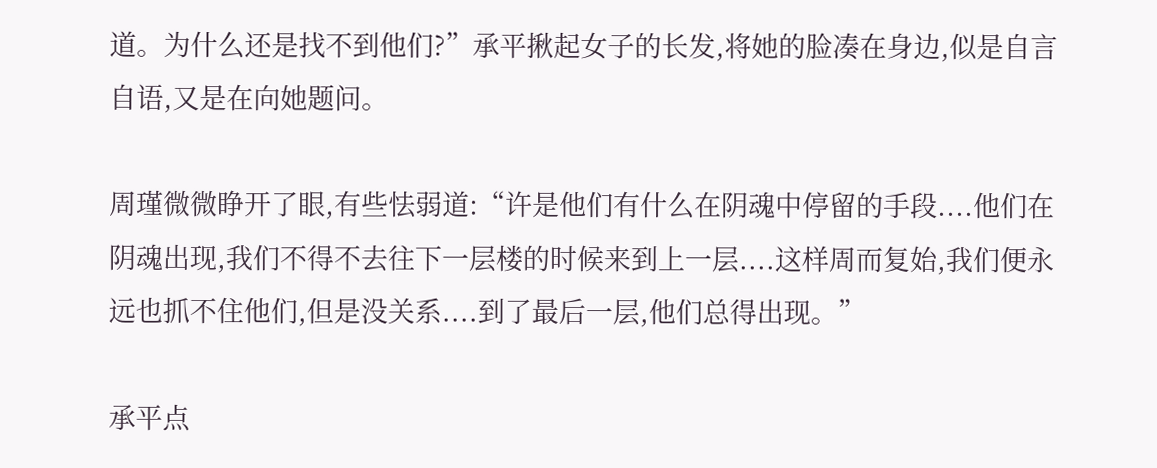道。为什么还是找不到他们?”承平揪起女子的长发,将她的脸凑在身边,似是自言自语,又是在向她题问。

周瑾微微睁开了眼,有些怯弱道:“许是他们有什么在阴魂中停留的手段....他们在阴魂出现,我们不得不去往下一层楼的时候来到上一层....这样周而复始,我们便永远也抓不住他们,但是没关系....到了最后一层,他们总得出现。”

承平点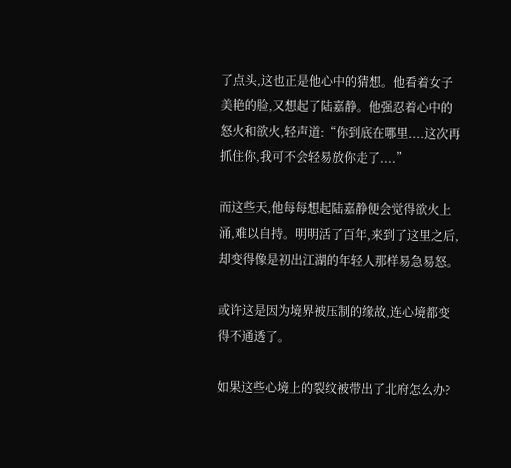了点头,这也正是他心中的猜想。他看着女子美艳的脸,又想起了陆嘉静。他强忍着心中的怒火和欲火,轻声道:“你到底在哪里....这次再抓住你,我可不会轻易放你走了....”

而这些天,他每每想起陆嘉静便会觉得欲火上涌,难以自持。明明活了百年,来到了这里之后,却变得像是初出江湖的年轻人那样易急易怒。

或许这是因为境界被压制的缘故,连心境都变得不通透了。

如果这些心境上的裂纹被带出了北府怎么办?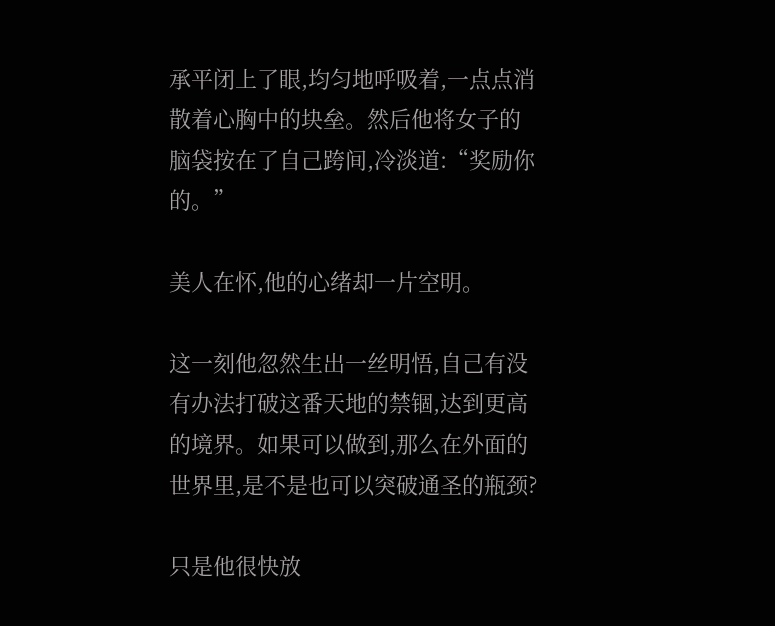承平闭上了眼,均匀地呼吸着,一点点消散着心胸中的块垒。然后他将女子的脑袋按在了自己跨间,冷淡道:“奖励你的。”

美人在怀,他的心绪却一片空明。

这一刻他忽然生出一丝明悟,自己有没有办法打破这番天地的禁锢,达到更高的境界。如果可以做到,那么在外面的世界里,是不是也可以突破通圣的瓶颈?

只是他很快放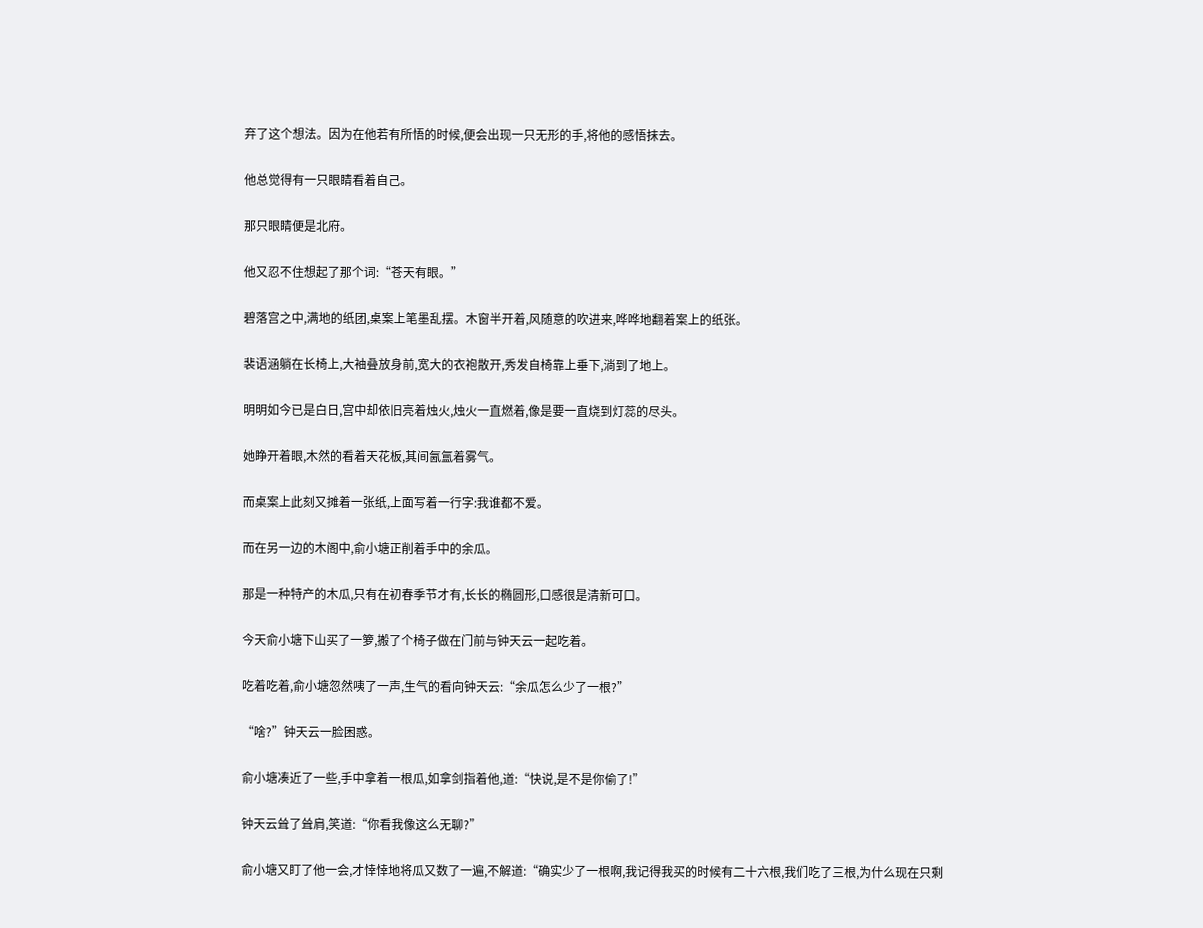弃了这个想法。因为在他若有所悟的时候,便会出现一只无形的手,将他的感悟抹去。

他总觉得有一只眼睛看着自己。

那只眼睛便是北府。

他又忍不住想起了那个词:“苍天有眼。”

碧落宫之中,满地的纸团,桌案上笔墨乱摆。木窗半开着,风随意的吹进来,哗哗地翻着案上的纸张。

裴语涵躺在长椅上,大袖叠放身前,宽大的衣袍散开,秀发自椅靠上垂下,淌到了地上。

明明如今已是白日,宫中却依旧亮着烛火,烛火一直燃着,像是要一直烧到灯蕊的尽头。

她睁开着眼,木然的看着天花板,其间氤氲着雾气。

而桌案上此刻又摊着一张纸,上面写着一行字:我谁都不爱。

而在另一边的木阁中,俞小塘正削着手中的余瓜。

那是一种特产的木瓜,只有在初春季节才有,长长的椭圆形,口感很是清新可口。

今天俞小塘下山买了一箩,搬了个椅子做在门前与钟天云一起吃着。

吃着吃着,俞小塘忽然咦了一声,生气的看向钟天云:“余瓜怎么少了一根?”

“啥?”钟天云一脸困惑。

俞小塘凑近了一些,手中拿着一根瓜,如拿剑指着他,道:“快说,是不是你偷了!”

钟天云耸了耸肩,笑道:“你看我像这么无聊?”

俞小塘又盯了他一会,才悻悻地将瓜又数了一遍,不解道:“确实少了一根啊,我记得我买的时候有二十六根,我们吃了三根,为什么现在只剩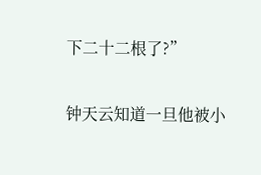下二十二根了?”

钟天云知道一旦他被小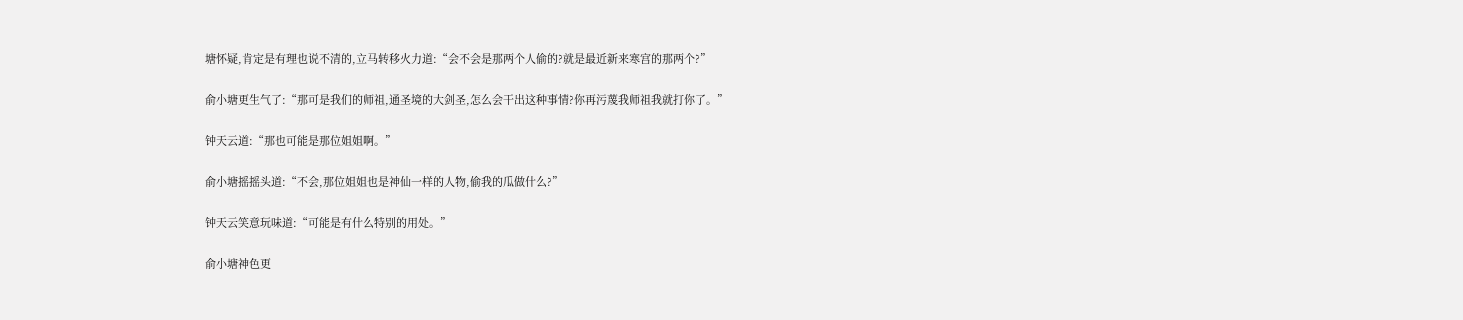塘怀疑,肯定是有理也说不清的,立马转移火力道:“会不会是那两个人偷的?就是最近新来寒宫的那两个?”

俞小塘更生气了:“那可是我们的师祖,通圣境的大剑圣,怎么会干出这种事情?你再污蔑我师祖我就打你了。”

钟天云道:“那也可能是那位姐姐啊。”

俞小塘摇摇头道:“不会,那位姐姐也是神仙一样的人物,偷我的瓜做什么?”

钟天云笑意玩味道:“可能是有什么特别的用处。”

俞小塘神色更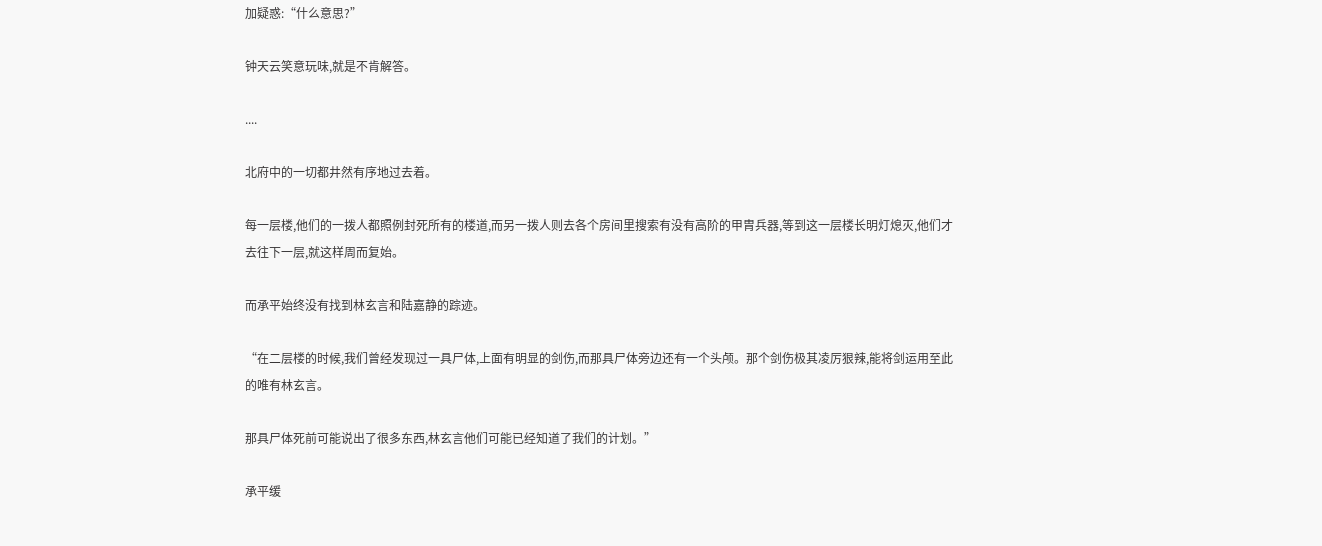加疑惑:“什么意思?”

钟天云笑意玩味,就是不肯解答。

....

北府中的一切都井然有序地过去着。

每一层楼,他们的一拨人都照例封死所有的楼道,而另一拨人则去各个房间里搜索有没有高阶的甲胄兵器,等到这一层楼长明灯熄灭,他们才去往下一层,就这样周而复始。

而承平始终没有找到林玄言和陆嘉静的踪迹。

“在二层楼的时候,我们曾经发现过一具尸体,上面有明显的剑伤,而那具尸体旁边还有一个头颅。那个剑伤极其凌厉狠辣,能将剑运用至此的唯有林玄言。

那具尸体死前可能说出了很多东西,林玄言他们可能已经知道了我们的计划。”

承平缓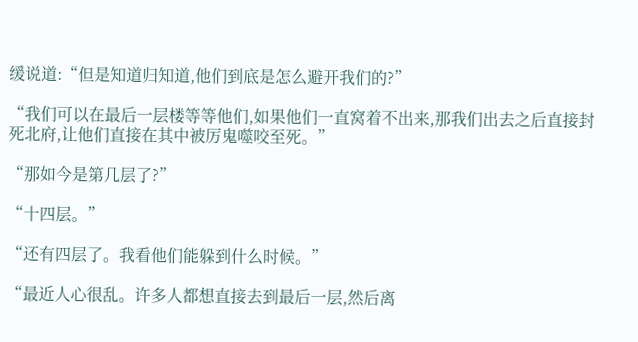缓说道:“但是知道归知道,他们到底是怎么避开我们的?”

“我们可以在最后一层楼等等他们,如果他们一直窝着不出来,那我们出去之后直接封死北府,让他们直接在其中被厉鬼噬咬至死。”

“那如今是第几层了?”

“十四层。”

“还有四层了。我看他们能躲到什么时候。”

“最近人心很乱。许多人都想直接去到最后一层,然后离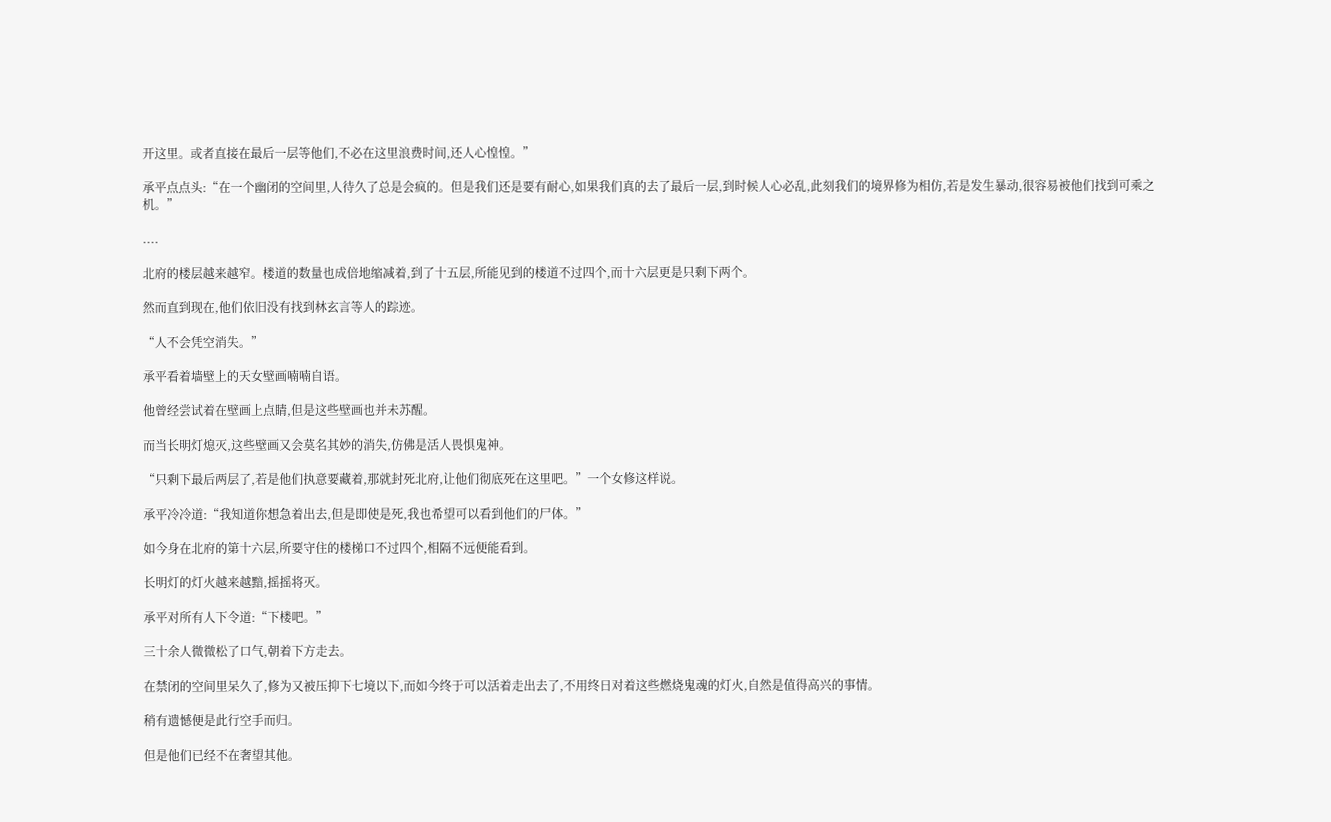开这里。或者直接在最后一层等他们,不必在这里浪费时间,还人心惶惶。”

承平点点头:“在一个幽闭的空间里,人待久了总是会疯的。但是我们还是要有耐心,如果我们真的去了最后一层,到时候人心必乱,此刻我们的境界修为相仿,若是发生暴动,很容易被他们找到可乘之机。”

....

北府的楼层越来越窄。楼道的数量也成倍地缩减着,到了十五层,所能见到的楼道不过四个,而十六层更是只剩下两个。

然而直到现在,他们依旧没有找到林玄言等人的踪迹。

“人不会凭空消失。”

承平看着墙壁上的天女壁画喃喃自语。

他曾经尝试着在壁画上点睛,但是这些壁画也并未苏醒。

而当长明灯熄灭,这些壁画又会莫名其妙的消失,仿佛是活人畏惧鬼神。

“只剩下最后两层了,若是他们执意要藏着,那就封死北府,让他们彻底死在这里吧。”一个女修这样说。

承平冷冷道:“我知道你想急着出去,但是即使是死,我也希望可以看到他们的尸体。”

如今身在北府的第十六层,所要守住的楼梯口不过四个,相隔不远便能看到。

长明灯的灯火越来越黯,摇摇将灭。

承平对所有人下令道:“下楼吧。”

三十余人微微松了口气,朝着下方走去。

在禁闭的空间里呆久了,修为又被压抑下七境以下,而如今终于可以活着走出去了,不用终日对着这些燃烧鬼魂的灯火,自然是值得高兴的事情。

稍有遗憾便是此行空手而归。

但是他们已经不在奢望其他。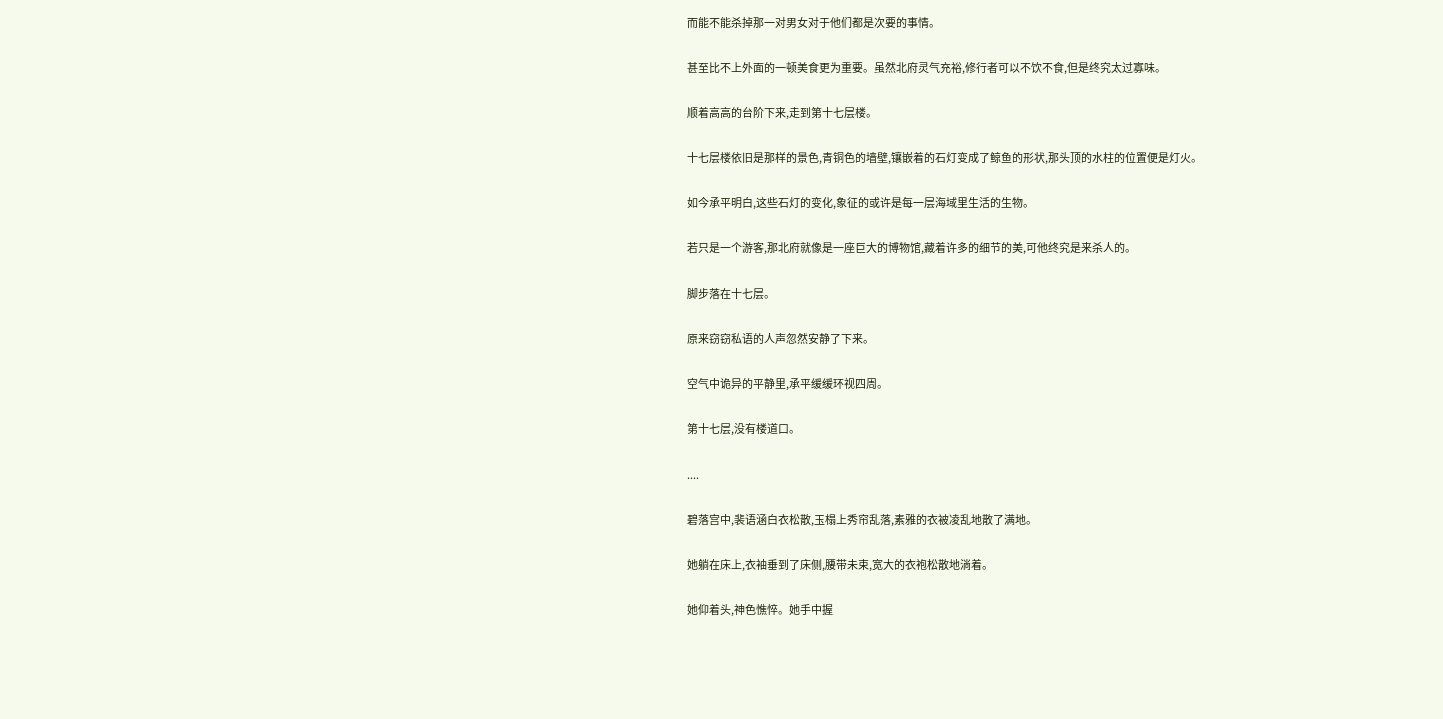而能不能杀掉那一对男女对于他们都是次要的事情。

甚至比不上外面的一顿美食更为重要。虽然北府灵气充裕,修行者可以不饮不食,但是终究太过寡味。

顺着高高的台阶下来,走到第十七层楼。

十七层楼依旧是那样的景色,青铜色的墙壁,镶嵌着的石灯变成了鲸鱼的形状,那头顶的水柱的位置便是灯火。

如今承平明白,这些石灯的变化,象征的或许是每一层海域里生活的生物。

若只是一个游客,那北府就像是一座巨大的博物馆,藏着许多的细节的美,可他终究是来杀人的。

脚步落在十七层。

原来窃窃私语的人声忽然安静了下来。

空气中诡异的平静里,承平缓缓环视四周。

第十七层,没有楼道口。

....

碧落宫中,裴语涵白衣松散,玉榻上秀帘乱落,素雅的衣被凌乱地散了满地。

她躺在床上,衣袖垂到了床侧,腰带未束,宽大的衣袍松散地淌着。

她仰着头,神色憔悴。她手中握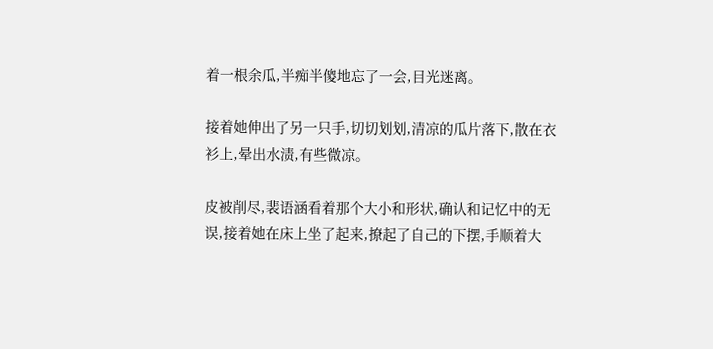着一根余瓜,半痴半傻地忘了一会,目光迷离。

接着她伸出了另一只手,切切划划,清凉的瓜片落下,散在衣衫上,晕出水渍,有些微凉。

皮被削尽,裴语涵看着那个大小和形状,确认和记忆中的无误,接着她在床上坐了起来,撩起了自己的下摆,手顺着大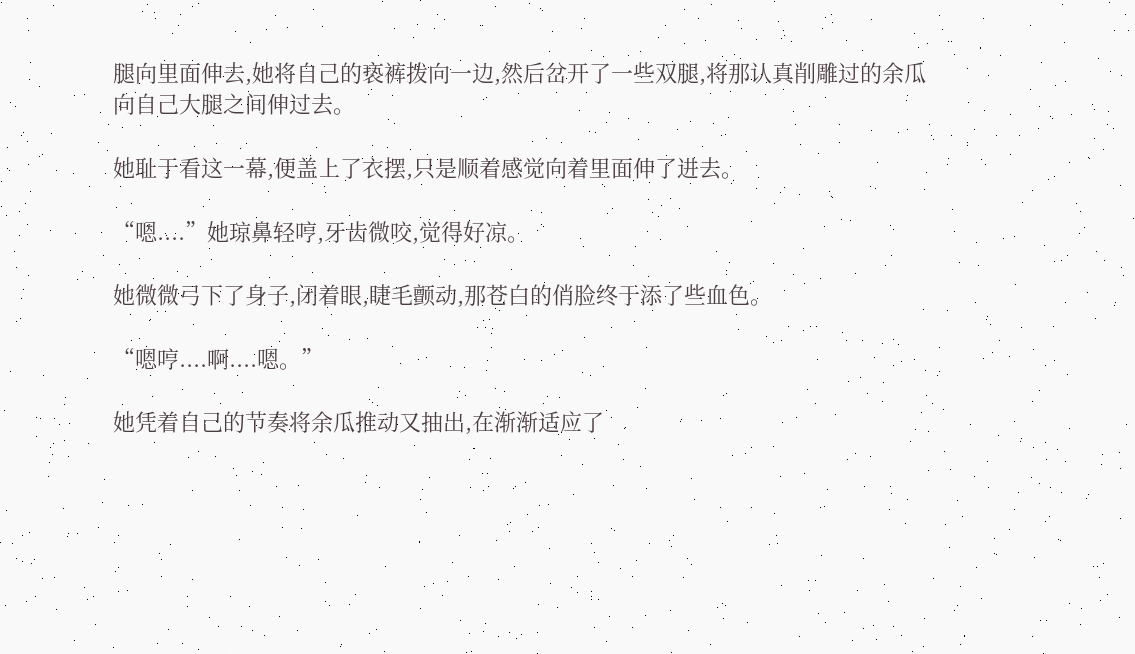腿向里面伸去,她将自己的亵裤拨向一边,然后岔开了一些双腿,将那认真削雕过的余瓜向自己大腿之间伸过去。

她耻于看这一幕,便盖上了衣摆,只是顺着感觉向着里面伸了进去。

“嗯....”她琼鼻轻哼,牙齿微咬,觉得好凉。

她微微弓下了身子,闭着眼,睫毛颤动,那苍白的俏脸终于添了些血色。

“嗯哼....啊....嗯。”

她凭着自己的节奏将余瓜推动又抽出,在渐渐适应了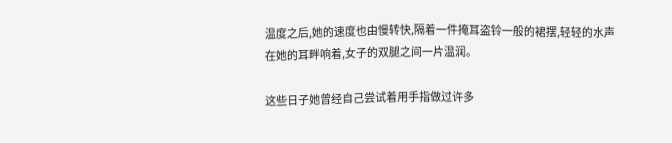温度之后,她的速度也由慢转快,隔着一件掩耳盗铃一般的裙摆,轻轻的水声在她的耳畔响着,女子的双腿之间一片温润。

这些日子她曾经自己尝试着用手指做过许多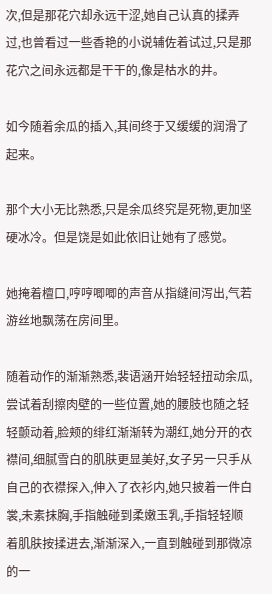次,但是那花穴却永远干涩,她自己认真的揉弄过,也曾看过一些香艳的小说辅佐着试过,只是那花穴之间永远都是干干的,像是枯水的井。

如今随着余瓜的插入,其间终于又缓缓的润滑了起来。

那个大小无比熟悉,只是余瓜终究是死物,更加坚硬冰冷。但是饶是如此依旧让她有了感觉。

她掩着檀口,哼哼唧唧的声音从指缝间泻出,气若游丝地飘荡在房间里。

随着动作的渐渐熟悉,裴语涵开始轻轻扭动余瓜,尝试着刮擦肉壁的一些位置,她的腰肢也随之轻轻颤动着,脸颊的绯红渐渐转为潮红,她分开的衣襟间,细腻雪白的肌肤更显美好,女子另一只手从自己的衣襟探入,伸入了衣衫内,她只披着一件白裳,未素抹胸,手指触碰到柔嫩玉乳,手指轻轻顺着肌肤按揉进去,渐渐深入,一直到触碰到那微凉的一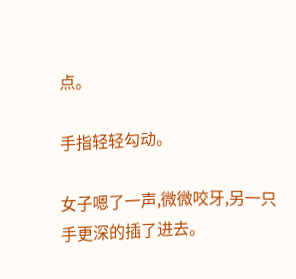点。

手指轻轻勾动。

女子嗯了一声,微微咬牙,另一只手更深的插了进去。